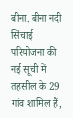बीना. बीना नदी सिंचाई परियोजना की नई सूची में तहसील के 29 गांव शामिल हैं,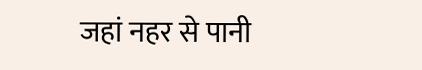जहां नहर से पानी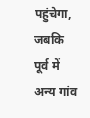पहुंचेगा, जबकि पूर्व में अन्य गांव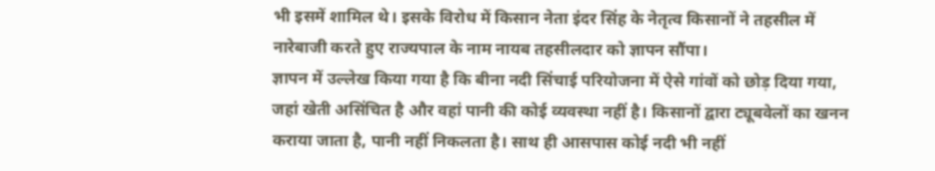भी इसमें शामिल थे। इसके विरोध में किसान नेता इंदर सिंह के नेतृत्व किसानों ने तहसील में नारेबाजी करते हुए राज्यपाल के नाम नायब तहसीलदार को ज्ञापन सौंपा।
ज्ञापन में उल्लेख किया गया है कि बीना नदी सिंचाई परियोजना में ऐसे गांवों को छोड़ दिया गया, जहां खेती असिंचित है और वहां पानी की कोई व्यवस्था नहीं है। किसानों द्वारा ट्यूबवेलों का खनन कराया जाता है, पानी नहीं निकलता है। साथ ही आसपास कोई नदी भी नहीं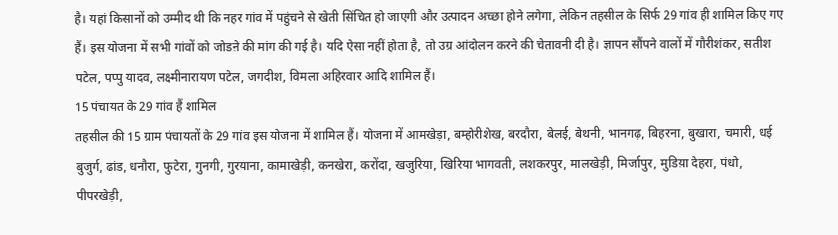है। यहां किसानों को उम्मीद थी कि नहर गांव में पहुंचने से खेती सिंचित हो जाएगी और उत्पादन अच्छा होने लगेगा, लेकिन तहसील के सिर्फ 29 गांव ही शामिल किए गए हैं। इस योजना में सभी गांवों को जोडऩे की मांग की गई है। यदि ऐसा नहीं होता है, तो उग्र आंदोलन करने की चेतावनी दी है। ज्ञापन सौंपने वालों में गौरीशंकर, सतीश पटेल, पप्पु यादव, लक्ष्मीनारायण पटेल, जगदीश, विमला अहिरवार आदि शामिल हैं।
15 पंचायत के 29 गांव हैं शामिल
तहसील की 15 ग्राम पंचायतों के 29 गांव इस योजना में शामिल हैं। योजना में आमखेड़ा, बम्होरीशेख, बरदौरा, बेलई, बेथनी, भानगढ़, बिहरना, बुखारा, चमारी, धई बुजुर्ग, ढांड, धनौरा, फुटेरा, गुनगी, गुरयाना, कामाखेड़ी, कनखेरा, करोंदा, खजुरिया, खिरिया भागवती, लशकरपुर, मालखेड़ी, मिर्जापुर, मुडिय़ा देहरा, पंधो, पीपरखेड़ी,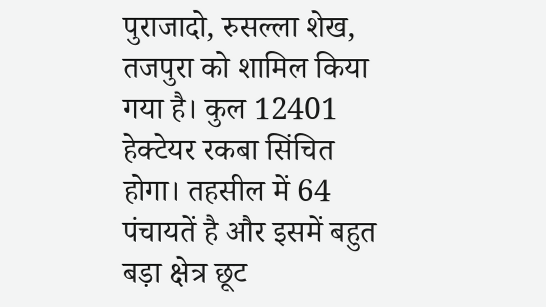पुराजादो, रुसल्ला शेख, तजपुरा को शामिल किया गया है। कुल 12401 हेक्टेयर रकबा सिंचित होगा। तहसील में 64 पंचायतें है और इसमें बहुत बड़ा क्षेत्र छूट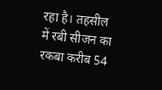रहा है। तहसील में रबी सीजन का रकबा करीब 54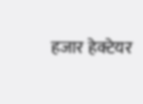हजार हेक्टेयर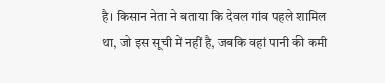है। किसान नेता ने बताया कि देवल गांव पहले शामिल था, जो इस सूची में नहीं है, जबकि वहां पानी की कमी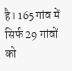है। 165 गांव में सिर्फ 29 गांवों को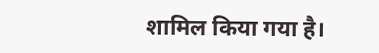शामिल किया गया है।